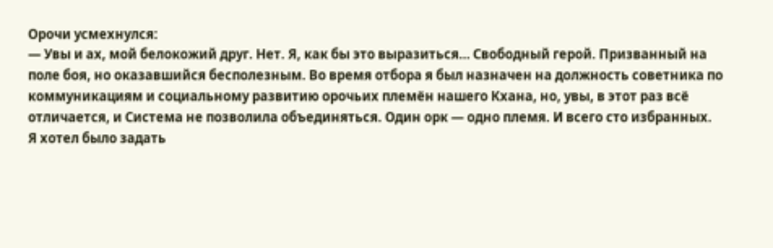Орочи усмехнулся:
— Увы и ах, мой белокожий друг. Нет. Я, как бы это выразиться… Свободный герой. Призванный на поле боя, но оказавшийся бесполезным. Во время отбора я был назначен на должность советника по коммуникациям и социальному развитию орочьих племён нашего Кхана, но, увы, в этот раз всё отличается, и Система не позволила объединяться. Один орк — одно племя. И всего сто избранных.
Я хотел было задать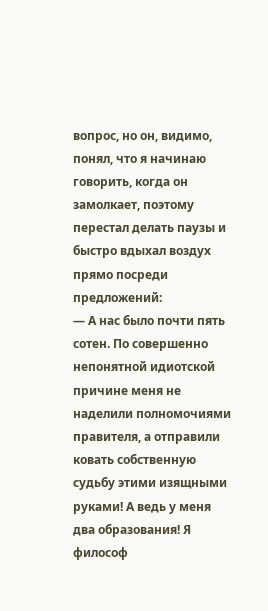вопрос, но он, видимо, понял, что я начинаю говорить, когда он замолкает, поэтому перестал делать паузы и быстро вдыхал воздух прямо посреди предложений:
— А нас было почти пять сотен. По совершенно непонятной идиотской причине меня не наделили полномочиями правителя, а отправили ковать собственную судьбу этими изящными руками! А ведь у меня два образования! Я философ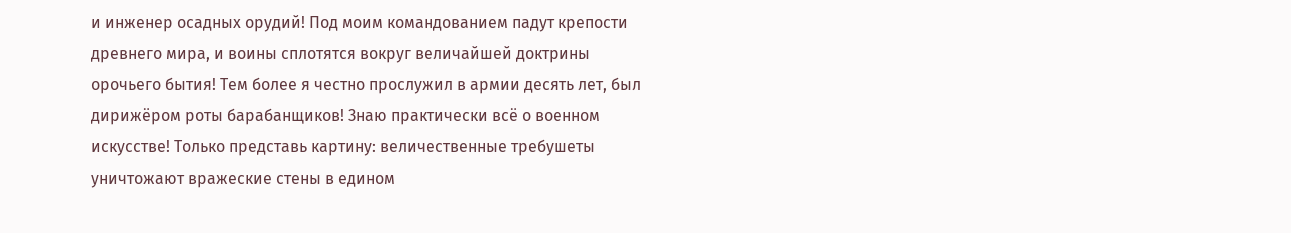и инженер осадных орудий! Под моим командованием падут крепости древнего мира, и воины сплотятся вокруг величайшей доктрины орочьего бытия! Тем более я честно прослужил в армии десять лет, был дирижёром роты барабанщиков! Знаю практически всё о военном искусстве! Только представь картину: величественные требушеты уничтожают вражеские стены в едином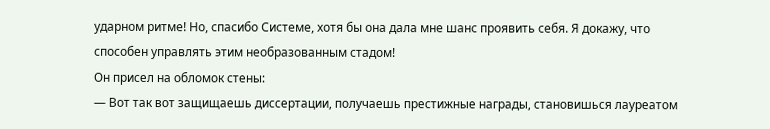ударном ритме! Но, спасибо Системе, хотя бы она дала мне шанс проявить себя. Я докажу, что способен управлять этим необразованным стадом!
Он присел на обломок стены:
— Вот так вот защищаешь диссертации, получаешь престижные награды, становишься лауреатом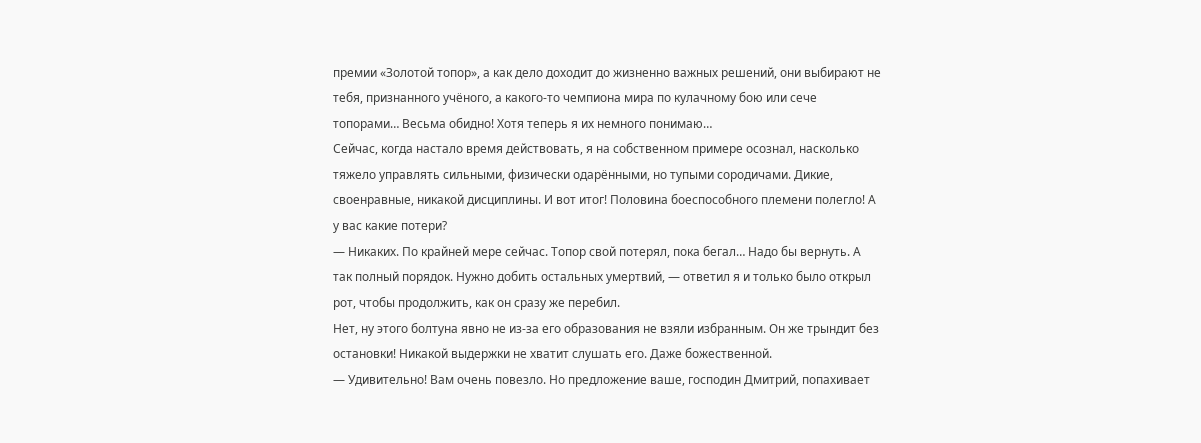премии «Золотой топор», а как дело доходит до жизненно важных решений, они выбирают не тебя, признанного учёного, а какого-то чемпиона мира по кулачному бою или сече топорами… Весьма обидно! Хотя теперь я их немного понимаю…
Сейчас, когда настало время действовать, я на собственном примере осознал, насколько тяжело управлять сильными, физически одарёнными, но тупыми сородичами. Дикие, своенравные, никакой дисциплины. И вот итог! Половина боеспособного племени полегло! А у вас какие потери?
— Никаких. По крайней мере сейчас. Топор свой потерял, пока бегал… Надо бы вернуть. А так полный порядок. Нужно добить остальных умертвий, — ответил я и только было открыл рот, чтобы продолжить, как он сразу же перебил.
Нет, ну этого болтуна явно не из-за его образования не взяли избранным. Он же трындит без остановки! Никакой выдержки не хватит слушать его. Даже божественной.
— Удивительно! Вам очень повезло. Но предложение ваше, господин Дмитрий, попахивает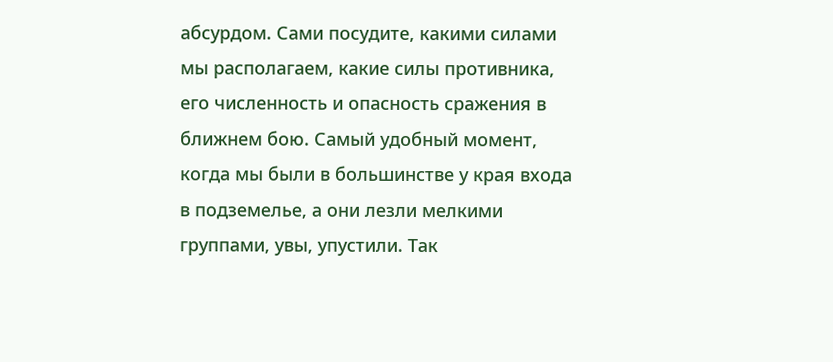абсурдом. Сами посудите, какими силами мы располагаем, какие силы противника, его численность и опасность сражения в ближнем бою. Самый удобный момент, когда мы были в большинстве у края входа в подземелье, а они лезли мелкими группами, увы, упустили. Так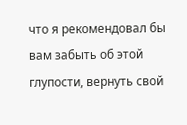что я рекомендовал бы вам забыть об этой глупости, вернуть свой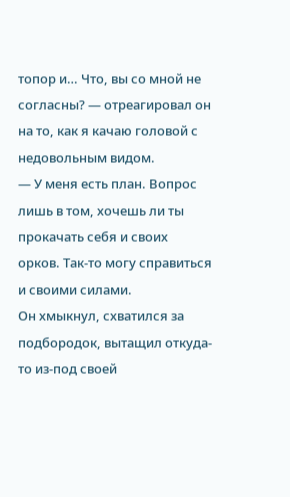топор и… Что, вы со мной не согласны? — отреагировал он на то, как я качаю головой с недовольным видом.
— У меня есть план. Вопрос лишь в том, хочешь ли ты прокачать себя и своих орков. Так-то могу справиться и своими силами.
Он хмыкнул, схватился за подбородок, вытащил откуда-то из-под своей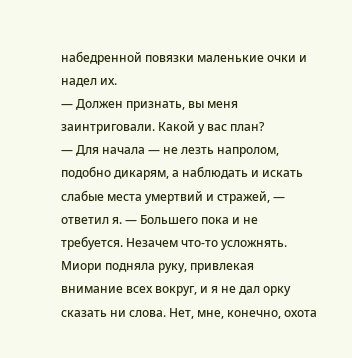набедренной повязки маленькие очки и надел их.
— Должен признать, вы меня заинтриговали. Какой у вас план?
— Для начала — не лезть напролом, подобно дикарям, а наблюдать и искать слабые места умертвий и стражей, — ответил я. — Большего пока и не требуется. Незачем что-то усложнять.
Миори подняла руку, привлекая внимание всех вокруг, и я не дал орку сказать ни слова. Нет, мне, конечно, охота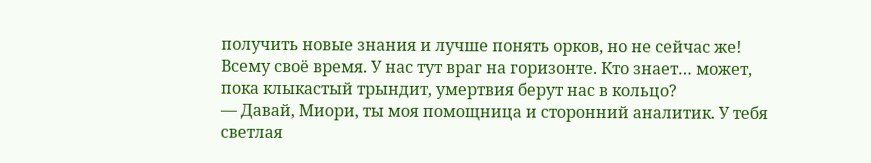получить новые знания и лучше понять орков, но не сейчас же! Всему своё время. У нас тут враг на горизонте. Кто знает… может, пока клыкастый трындит, умертвия берут нас в кольцо?
— Давай, Миори, ты моя помощница и сторонний аналитик. У тебя светлая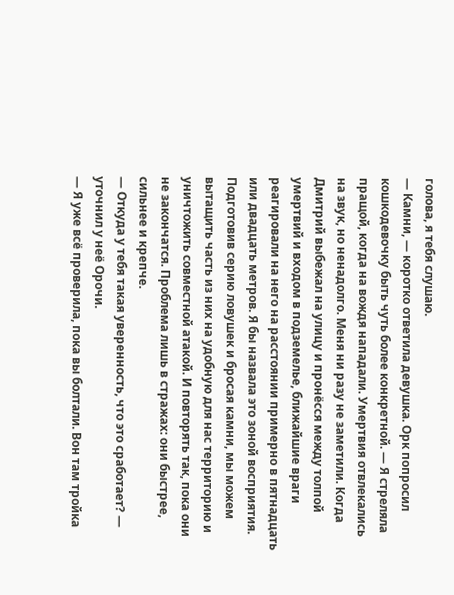голова, я тебя слушаю.
— Камни, — коротко ответила девушка. Орк попросил кошкодевочку быть чуть более конкретной. — Я стреляла пращой, когда на вождя нападали. Умертвия отвлекались на звук, но ненадолго. Меня ни разу не заметили. Когда Дмитрий выбежал на улицу и пронёсся между толпой умертвий и входом в подземелье, ближайшие враги реагировали на него на расстоянии примерно в пятнадцать или двадцать метров. Я бы назвала это зоной восприятия. Подготовив серию ловушек и бросая камни, мы можем вытащить часть из них на удобную для нас территорию и уничтожить совместной атакой. И повторять так, пока они не закончатся. Проблема лишь в стражах: они быстрее, сильнее и крепче.
— Откуда у тебя такая уверенность, что это сработает? — уточнил у неё Орочи.
— Я уже всё проверила, пока вы болтали. Вон там тройка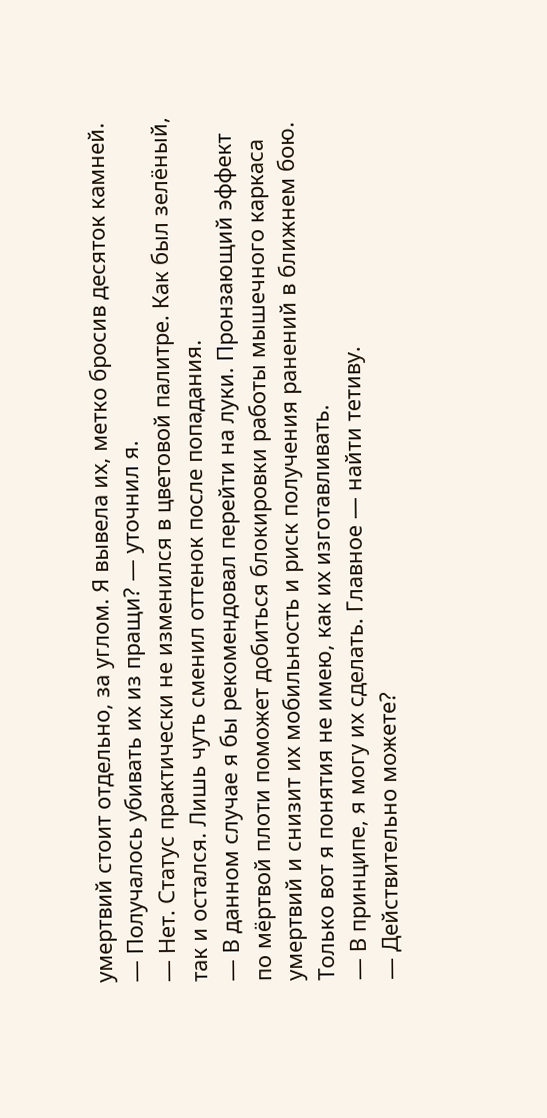умертвий стоит отдельно, за углом. Я вывела их, метко бросив десяток камней.
— Получалось убивать их из пращи? — уточнил я.
— Нет. Статус практически не изменился в цветовой палитре. Как был зелёный, так и остался. Лишь чуть сменил оттенок после попадания.
— В данном случае я бы рекомендовал перейти на луки. Пронзающий эффект по мёртвой плоти поможет добиться блокировки работы мышечного каркаса умертвий и снизит их мобильность и риск получения ранений в ближнем бою. Только вот я понятия не имею, как их изготавливать.
— В принципе, я могу их сделать. Главное — найти тетиву.
— Действительно можете?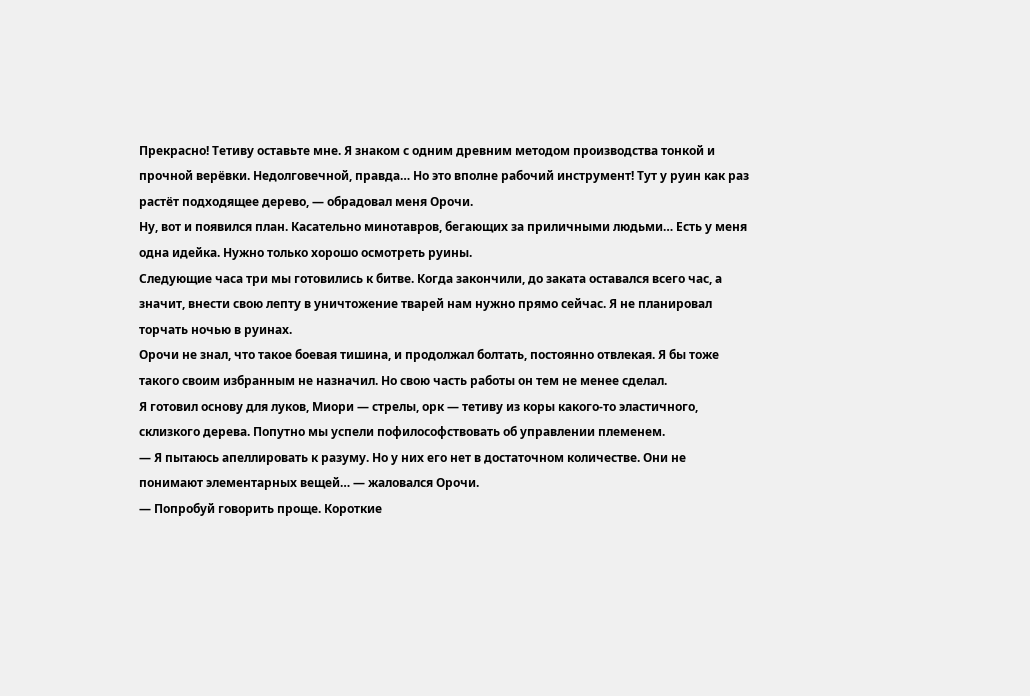Прекрасно! Тетиву оставьте мне. Я знаком с одним древним методом производства тонкой и прочной верёвки. Недолговечной, правда… Но это вполне рабочий инструмент! Тут у руин как раз растёт подходящее дерево, — обрадовал меня Орочи.
Ну, вот и появился план. Касательно минотавров, бегающих за приличными людьми… Есть у меня одна идейка. Нужно только хорошо осмотреть руины.
Следующие часа три мы готовились к битве. Когда закончили, до заката оставался всего час, а значит, внести свою лепту в уничтожение тварей нам нужно прямо сейчас. Я не планировал торчать ночью в руинах.
Орочи не знал, что такое боевая тишина, и продолжал болтать, постоянно отвлекая. Я бы тоже такого своим избранным не назначил. Но свою часть работы он тем не менее сделал.
Я готовил основу для луков, Миори — стрелы, орк — тетиву из коры какого-то эластичного, склизкого дерева. Попутно мы успели пофилософствовать об управлении племенем.
— Я пытаюсь апеллировать к разуму. Но у них его нет в достаточном количестве. Они не понимают элементарных вещей… — жаловался Орочи.
— Попробуй говорить проще. Короткие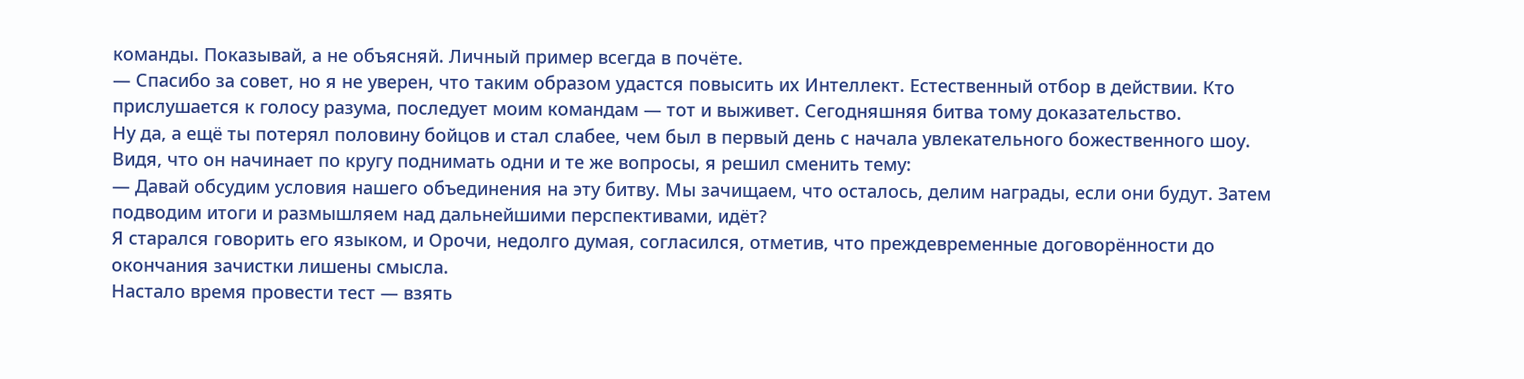команды. Показывай, а не объясняй. Личный пример всегда в почёте.
— Спасибо за совет, но я не уверен, что таким образом удастся повысить их Интеллект. Естественный отбор в действии. Кто прислушается к голосу разума, последует моим командам — тот и выживет. Сегодняшняя битва тому доказательство.
Ну да, а ещё ты потерял половину бойцов и стал слабее, чем был в первый день с начала увлекательного божественного шоу.
Видя, что он начинает по кругу поднимать одни и те же вопросы, я решил сменить тему:
— Давай обсудим условия нашего объединения на эту битву. Мы зачищаем, что осталось, делим награды, если они будут. Затем подводим итоги и размышляем над дальнейшими перспективами, идёт?
Я старался говорить его языком, и Орочи, недолго думая, согласился, отметив, что преждевременные договорённости до окончания зачистки лишены смысла.
Настало время провести тест — взять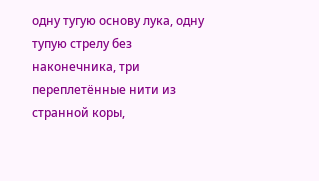одну тугую основу лука, одну тупую стрелу без наконечника, три переплетённые нити из странной коры,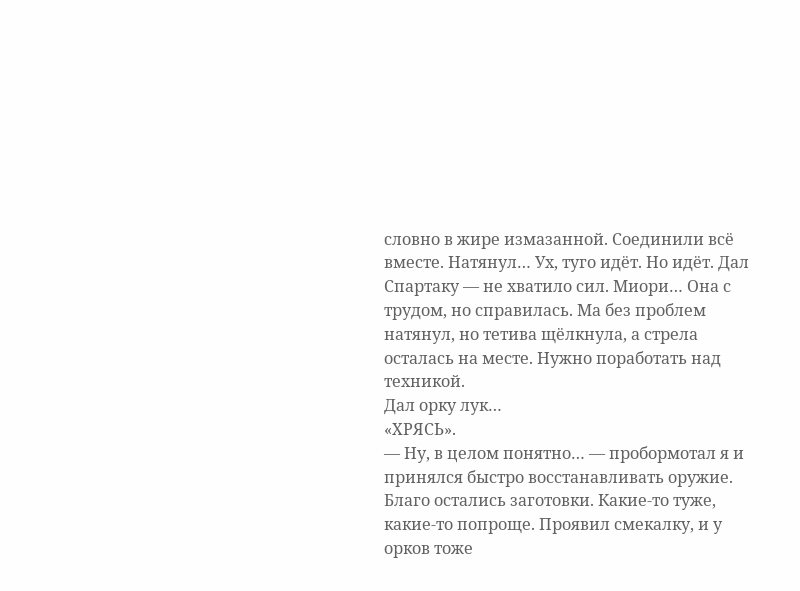словно в жире измазанной. Соединили всё вместе. Натянул… Ух, туго идёт. Но идёт. Дал Спартаку — не хватило сил. Миори… Она с трудом, но справилась. Ма без проблем натянул, но тетива щёлкнула, а стрела осталась на месте. Нужно поработать над техникой.
Дал орку лук…
«ХРЯСЬ».
— Ну, в целом понятно… — пробормотал я и принялся быстро восстанавливать оружие.
Благо остались заготовки. Какие-то туже, какие-то попроще. Проявил смекалку, и у орков тоже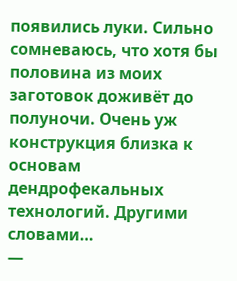появились луки. Сильно сомневаюсь, что хотя бы половина из моих заготовок доживёт до полуночи. Очень уж конструкция близка к основам дендрофекальных технологий. Другими словами…
—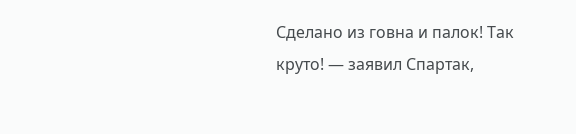Сделано из говна и палок! Так круто! — заявил Спартак,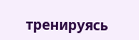тренируясь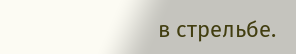в стрельбе.